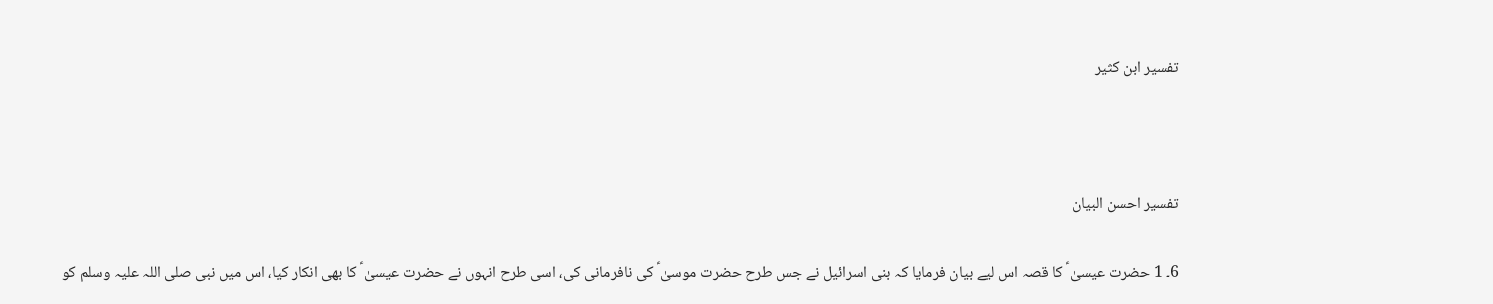تفسير ابن كثير



تفسیر احسن البیان

6۔ 1 حضرت عیسیٰ ؑ کا قصہ اس لیے بیان فرمایا کہ بنی اسرائیل نے جس طرح حضرت موسیٰ ؑ کی نافرمانی کی، اسی طرح انہوں نے حضرت عیسیٰ ؑ کا بھی انکار کیا، اس میں نبی صلی اللہ علیہ وسلم کو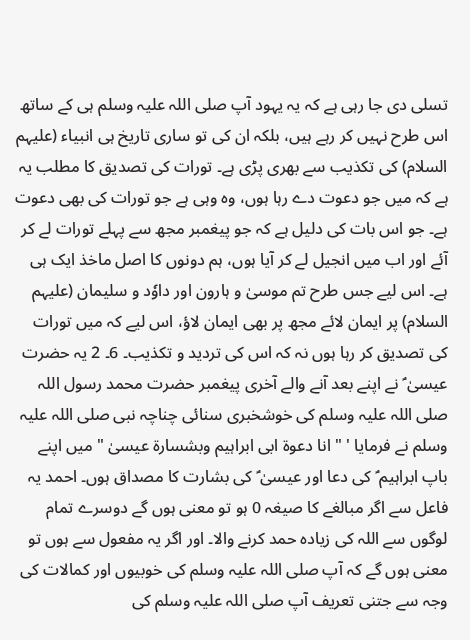تسلی دی جا رہی ہے کہ یہ یہود آپ صلی اللہ علیہ وسلم ہی کے ساتھ اس طرح نہیں کر رہے ہیں، بلکہ ان کی تو ساری تاریخ ہی انبیاء (علیہم السلام) کی تکذیب سے بھری پڑی ہے۔ تورات کی تصدیق کا مطلب یہ ہے کہ میں جو دعوت دے رہا ہوں، وہ وہی ہے جو تورات کی بھی دعوت ہے۔ جو اس بات کی دلیل ہے کہ جو پیغمبر مجھ سے پہلے تورات لے کر آئے اور اب میں انجیل لے کر آیا ہوں، ہم دونوں کا اصل ماخذ ایک ہی ہے۔ اس لیے جس طرح تم موسیٰ و ہارون اور داوٗد و سلیمان (علیہم السلام) پر ایمان لائے مجھ پر بھی ایمان لاؤ، اس لیے کہ میں تورات کی تصدیق کر رہا ہوں نہ کہ اس کی تردید و تکذیب۔ 6۔ 2 یہ حضرت عیسیٰ ؑ نے اپنے بعد آنے والے آخری پیغمبر حضرت محمد رسول اللہ صلی اللہ علیہ وسلم کی خوشخبری سنائی چناچہ نبی صلی اللہ علیہ وسلم نے فرمایا ' " انا دعوۃ ابی ابراہیم وبشسارۃ عیسیٰ " میں اپنے باپ ابراہیم ؑ کی دعا اور عیسیٰ ؑ کی بشارت کا مصداق ہوں۔ احمد یہ فاعل سے اگر مبالغے کا صیغہ 0 ہو تو معنی ہوں گے دوسرے تمام لوگوں سے اللہ کی زیادہ حمد کرنے والا۔ اور اگر یہ مفعول سے ہوں تو معنی ہوں گے کہ آپ صلی اللہ علیہ وسلم کی خوبیوں اور کمالات کی وجہ سے جتنی تعریف آپ صلی اللہ علیہ وسلم کی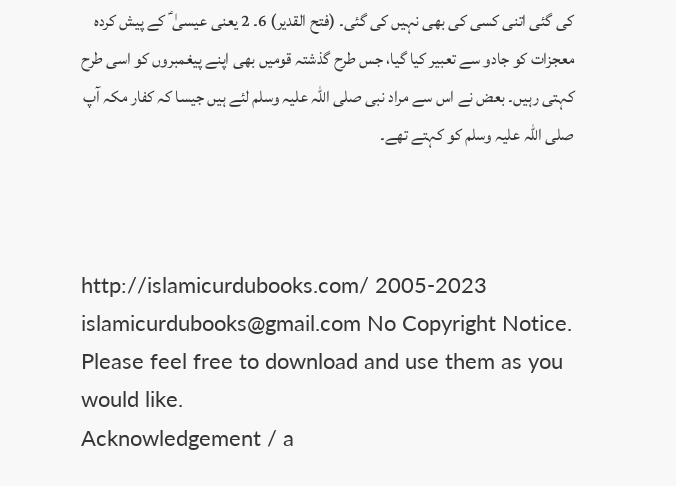کی گئی اتنی کسی کی بھی نہیں کی گئی۔ (فتح القدیر) 6۔ 2 یعنی عیسیٰ ؑ کے پیش کردہ معجزات کو جادو سے تعبیر کیا گیا، جس طرح گذشتہ قومیں بھی اپنے پیغمبروں کو اسی طرح کہتی رہیں۔ بعض نے اس سے مراد نبی صلی اللہ علیہ وسلم لئے ہیں جیسا کہ کفار مکہ آپ صلی اللہ علیہ وسلم کو کہتے تھے۔



http://islamicurdubooks.com/ 2005-2023 islamicurdubooks@gmail.com No Copyright Notice.
Please feel free to download and use them as you would like.
Acknowledgement / a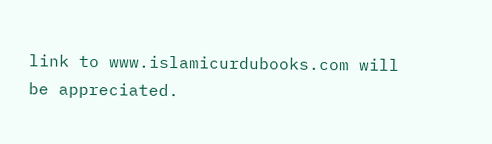link to www.islamicurdubooks.com will be appreciated.